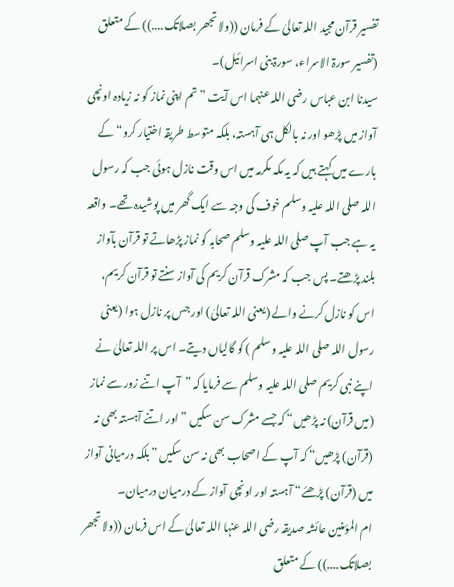تفسیر قرآن مجید اللہ تعالیٰ کے فرمان ((ولا تجھر بصلاتک....)) کے متعلق (تفسیر سورۃ الاسراء، سورۃ بنی اسرائیل)۔
سیدنا ابن عباس رضی اللہ عنہما اس آیت ”تم اپنی نماز کو نہ زیادہ اونچی آواز میں پڑھو اور نہ بالکل ہی آہستہ، بلکہ متوسط طریقہ اختیار کرو“ کے بارے میں کہتے ہیں کہ یہ مکہ مکرمہ میں اس وقت نازل ہوئی جب کہ رسول اللہ صلی اللہ علیہ وسلم خوف کی وجہ سے ایک گھر میں پوشیدہ تھے۔ واقعہ یہ ہے جب آپ صلی اللہ علیہ وسلم صحابہ کو نماز پڑھاتے تو قرآن بآواز بلند پڑھتے۔ پس جب کہ مشرک قرآن کریم کی آواز سنتے تو قرآن کریم، اس کو نازل کرنے والے (یعنی اللہ تعالیٰ) اور جس پر نازل ہوا (یعنی رسول اللہ صلی اللہ علیہ وسلم ) کو گالیاں دیتے۔ اس پر اللہ تعالیٰ نے اپنے نبی کریم صلی اللہ علیہ وسلم سے فرمایا کہ ”آپ اتنے زور سے نماز (میں قرآن) نہ پڑھیں“ کہ جسے مشرک سن سکیں ”اور اتنے آہستہ بھی نہ (قرآن) پڑھیں“ کہ آپ کے اصحاب بھی نہ سن سکیں ”بلکہ درمیانی آواز میں (قرآن) پڑھئے“ آہستہ اور اونچی آواز کے درمیان درمیان۔
ام المؤمنین عائشہ صدیقہ رضی اللہ عنہا اللہ تعالیٰ کے اس فرمان ((ولا تجھر بصلاتک....)) کے متعلق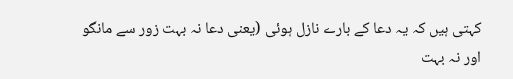کہتی ہیں کہ یہ دعا کے بارے نازل ہوئی (یعنی دعا نہ بہت زور سے مانگو اور نہ بہت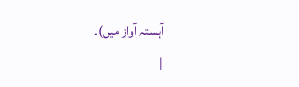آہستہ آواز میں)۔
|